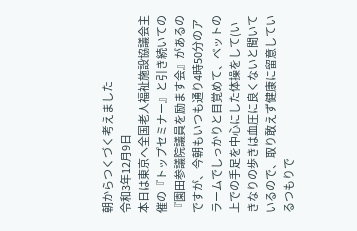朝からつくづく考えました
令和3年12月9日
本日は東京へ全国老人福祉施設協議会主催の『トップセミナー』と引き続いての『園田参議院議員を励ます会』があるのですが、今朝もいつも通り4時50分のアラームでしっかりと目覚めて、ベットの上での手足を中心にした体操をして(いきなりの歩きは血圧に良くないと聞いているので、取り敢えず健康に留意しているつもりで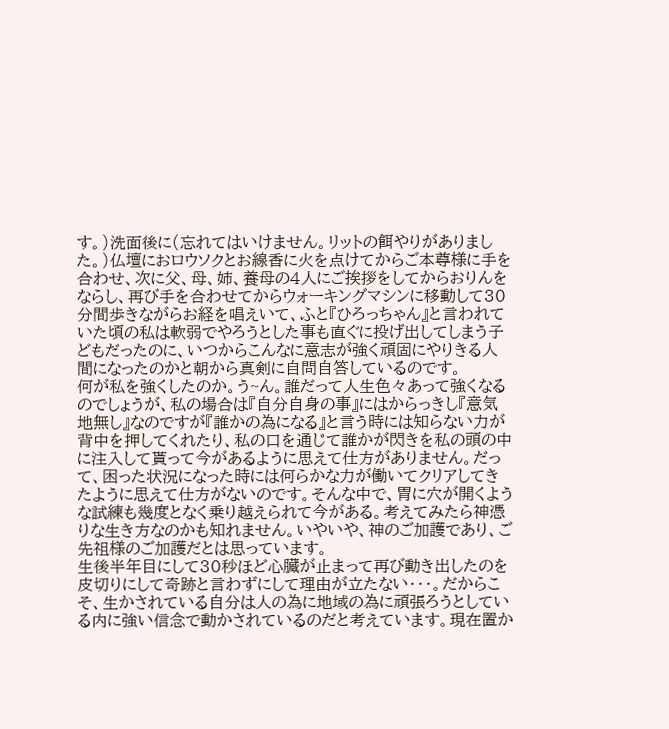す。)洗面後に(忘れてはいけません。リットの餌やりがありました。)仏壇におロウソクとお線香に火を点けてからご本尊様に手を合わせ、次に父、母、姉、養母の4人にご挨拶をしてからおりんをならし、再び手を合わせてからウォーキングマシンに移動して30分間歩きながらお経を唱えいて、ふと『ひろっちゃん』と言われていた頃の私は軟弱でやろうとした事も直ぐに投げ出してしまう子どもだったのに、いつからこんなに意志が強く頑固にやりきる人間になったのかと朝から真剣に自問自答しているのです。
何が私を強くしたのか。う~ん。誰だって人生色々あって強くなるのでしょうが、私の場合は『自分自身の事』にはからっきし『意気地無し』なのですが『誰かの為になる』と言う時には知らない力が背中を押してくれたり、私の口を通じて誰かが閃きを私の頭の中に注入して貰って今があるように思えて仕方がありません。だって、困った状況になった時には何らかな力が働いてクリアしてきたように思えて仕方がないのです。そんな中で、胃に穴が開くような試練も幾度となく乗り越えられて今がある。考えてみたら神憑りな生き方なのかも知れません。いやいや、神のご加護であり、ご先祖様のご加護だとは思っています。
生後半年目にして30秒ほど心臓が止まって再び動き出したのを皮切りにして奇跡と言わずにして理由が立たない・・・。だからこそ、生かされている自分は人の為に地域の為に頑張ろうとしている内に強い信念で動かされているのだと考えています。現在置か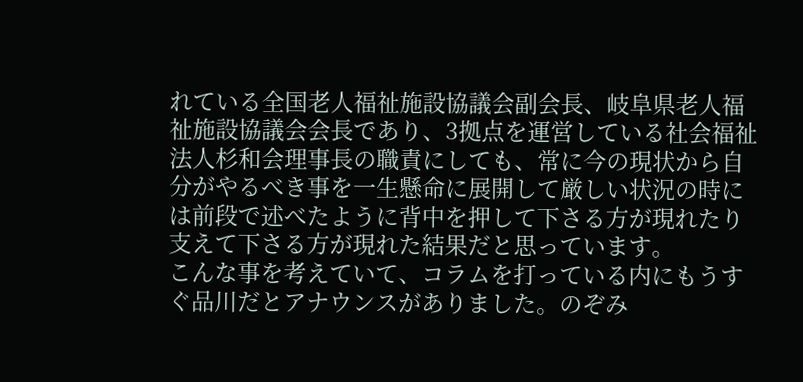れている全国老人福祉施設協議会副会長、岐阜県老人福祉施設協議会会長であり、3拠点を運営している社会福祉法人杉和会理事長の職責にしても、常に今の現状から自分がやるべき事を一生懸命に展開して厳しい状況の時には前段で述べたように背中を押して下さる方が現れたり支えて下さる方が現れた結果だと思っています。
こんな事を考えていて、コラムを打っている内にもうすぐ品川だとアナウンスがありました。のぞみ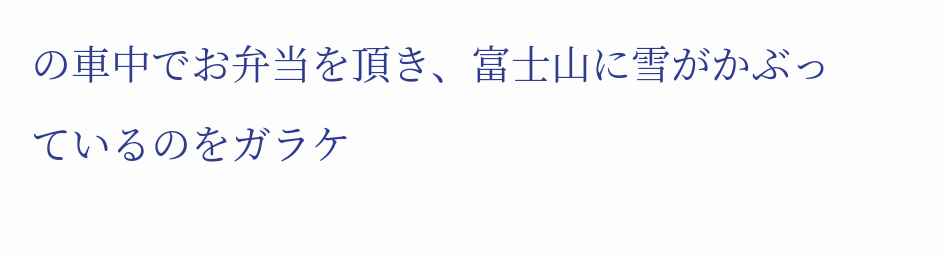の車中でお弁当を頂き、富士山に雪がかぶっているのをガラケ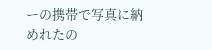ーの携帯で写真に納めれたの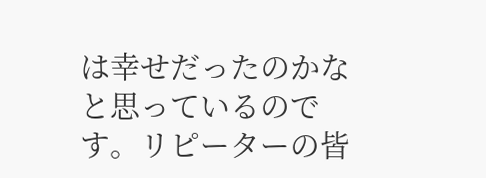は幸せだったのかなと思っているのです。リピーターの皆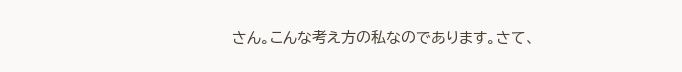さん。こんな考え方の私なのであります。さて、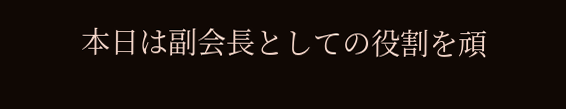本日は副会長としての役割を頑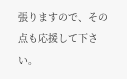張りますので、その点も応援して下さい。